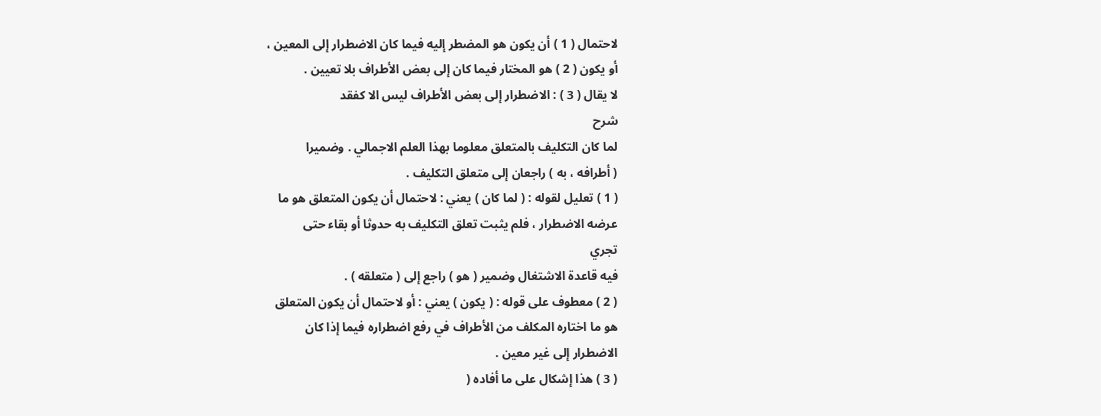لاحتمال ( 1 ) أن يكون هو المضطر إليه فيما كان الاضطرار إلى المعين ،
أو يكون ( 2 ) هو المختار فيما كان إلى بعض الأطراف بلا تعيين .
لا يقال ( 3 ) : الاضطرار إلى بعض الأطراف ليس الا كفقد
شرح
لما كان التكليف بالمتعلق معلوما بهذا العلم الاجمالي . وضميرا
( أطرافه ، به ) راجعان إلى متعلق التكليف .
( 1 ) تعليل لقوله : ( لما كان ) يعني : لاحتمال أن يكون المتعلق هو ما
عرضه الاضطرار ، فلم يثبت تعلق التكليف به حدوثا أو بقاء حتى
تجري
فيه قاعدة الاشتغال وضمير ( هو ) راجع إلى ( متعلقه ) .
( 2 ) معطوف على قوله : ( يكون ) يعني : أو لاحتمال أن يكون المتعلق
هو ما اختاره المكلف من الأطراف في رفع اضطراره فيما إذا كان
الاضطرار إلى غير معين .
( 3 ) هذا إشكال على ما أفاده (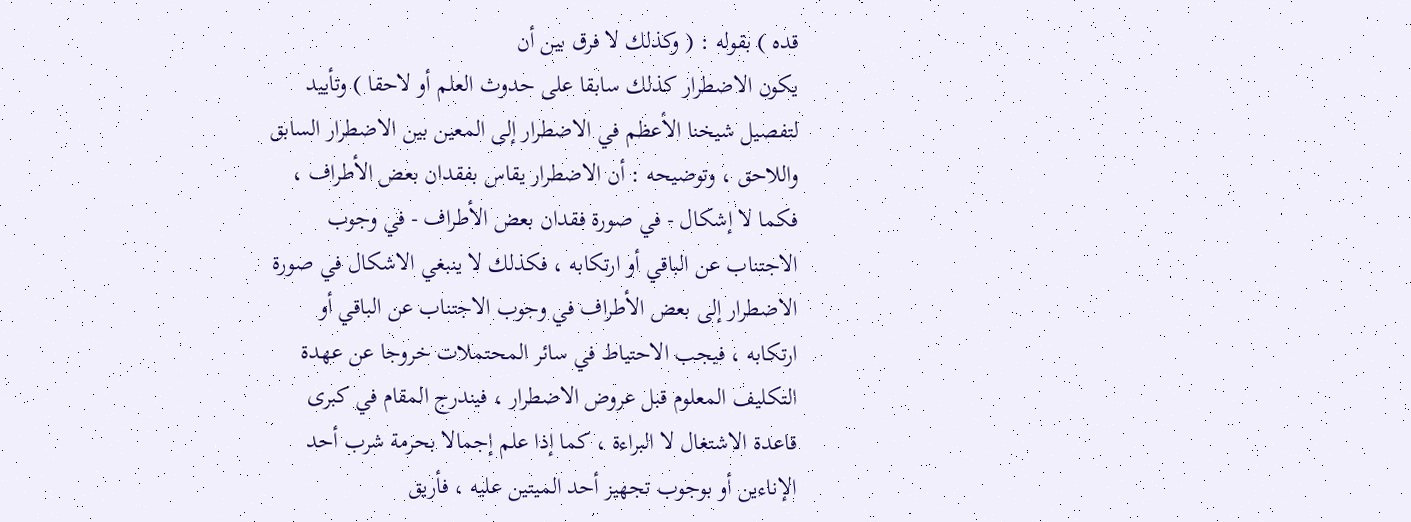قده ) بقوله : ( وكذلك لا فرق بين أن
يكون الاضطرار كذلك سابقا على حدوث العلم أو لاحقا ) وتأييد
لتفصيل شيخنا الأعظم في الاضطرار إلى المعين بين الاضطرار السابق
واللاحق ، وتوضيحه : أن الاضطرار يقاس بفقدان بعض الأطراف ،
فكما لا إشكال - في صورة فقدان بعض الأطراف - في وجوب
الاجتناب عن الباقي أو ارتكابه ، فكذلك لا ينبغي الاشكال في صورة
الاضطرار إلى بعض الأطراف في وجوب الاجتناب عن الباقي أو
ارتكابه ، فيجب الاحتياط في سائر المحتملات خروجا عن عهدة
التكليف المعلوم قبل عروض الاضطرار ، فيندرج المقام في كبرى
قاعدة الاشتغال لا البراءة ، كما إذا علم إجمالا بحرمة شرب أحد
الإناءين أو بوجوب تجهيز أحد الميتين عليه ، فأريق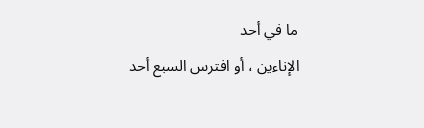ما في أحد
الإناءين ، أو افترس السبع أحد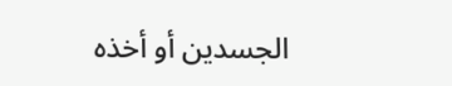الجسدين أو أخذه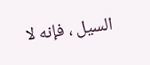السيل ، فإنه لا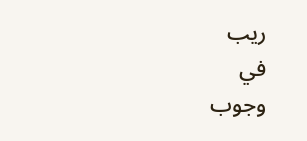ريب
في
وجوب